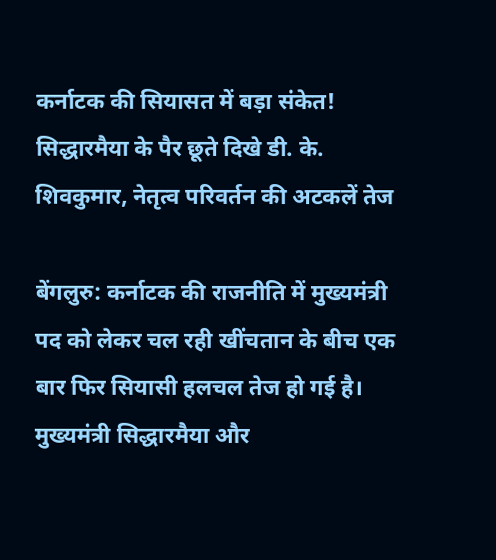कर्नाटक की सियासत में बड़ा संकेत! सिद्धारमैया के पैर छूते दिखे डी. के. शिवकुमार, नेतृत्व परिवर्तन की अटकलें तेज

बेंगलुरु: कर्नाटक की राजनीति में मुख्यमंत्री पद को लेकर चल रही खींचतान के बीच एक बार फिर सियासी हलचल तेज हो गई है। मुख्यमंत्री सिद्धारमैया और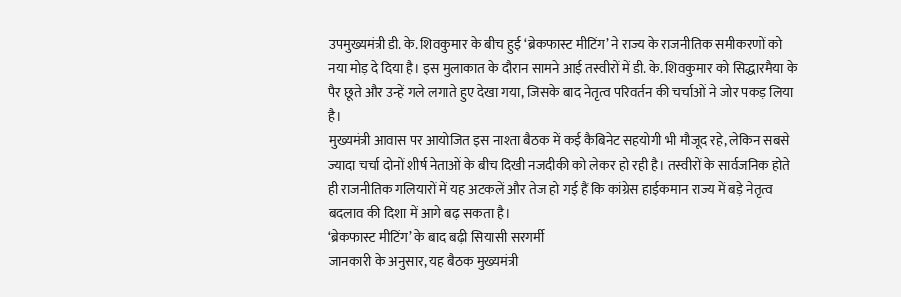उपमुख्यमंत्री डी. के. शिवकुमार के बीच हुई ‘ब्रेकफास्ट मीटिंग’ ने राज्य के राजनीतिक समीकरणों को नया मोड़ दे दिया है। इस मुलाकात के दौरान सामने आई तस्वीरों में डी. के. शिवकुमार को सिद्धारमैया के पैर छूते और उन्हें गले लगाते हुए देखा गया, जिसके बाद नेतृत्व परिवर्तन की चर्चाओं ने जोर पकड़ लिया है।
मुख्यमंत्री आवास पर आयोजित इस नाश्ता बैठक में कई कैबिनेट सहयोगी भी मौजूद रहे, लेकिन सबसे ज्यादा चर्चा दोनों शीर्ष नेताओं के बीच दिखी नजदीकी को लेकर हो रही है। तस्वीरों के सार्वजनिक होते ही राजनीतिक गलियारों में यह अटकलें और तेज हो गई हैं कि कांग्रेस हाईकमान राज्य में बड़े नेतृत्व बदलाव की दिशा में आगे बढ़ सकता है।
‘ब्रेकफास्ट मीटिंग’ के बाद बढ़ी सियासी सरगर्मी
जानकारी के अनुसार, यह बैठक मुख्यमंत्री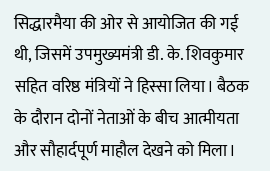सिद्धारमैया की ओर से आयोजित की गई थी, जिसमें उपमुख्यमंत्री डी. के. शिवकुमार सहित वरिष्ठ मंत्रियों ने हिस्सा लिया। बैठक के दौरान दोनों नेताओं के बीच आत्मीयता और सौहार्दपूर्ण माहौल देखने को मिला।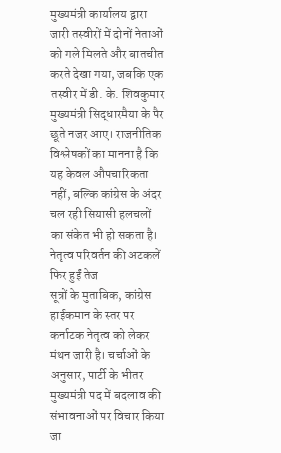मुख्यमंत्री कार्यालय द्वारा जारी तस्वीरों में दोनों नेताओं को गले मिलते और बातचीत करते देखा गया, जबकि एक तस्वीर में डी. के. शिवकुमार मुख्यमंत्री सिद्धारमैया के पैर छूते नजर आए। राजनीतिक विश्लेषकों का मानना है कि यह केवल औपचारिकता नहीं, बल्कि कांग्रेस के अंदर चल रही सियासी हलचलों का संकेत भी हो सकता है।
नेतृत्व परिवर्तन की अटकलें फिर हुईं तेज
सूत्रों के मुताबिक, कांग्रेस हाईकमान के स्तर पर कर्नाटक नेतृत्व को लेकर मंथन जारी है। चर्चाओं के अनुसार, पार्टी के भीतर मुख्यमंत्री पद में बदलाव की संभावनाओं पर विचार किया जा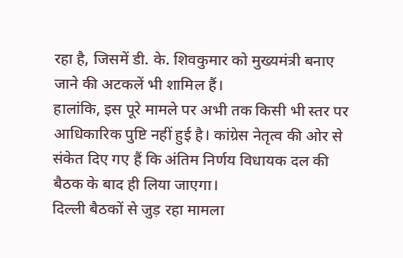रहा है, जिसमें डी. के. शिवकुमार को मुख्यमंत्री बनाए जाने की अटकलें भी शामिल हैं।
हालांकि, इस पूरे मामले पर अभी तक किसी भी स्तर पर आधिकारिक पुष्टि नहीं हुई है। कांग्रेस नेतृत्व की ओर से संकेत दिए गए हैं कि अंतिम निर्णय विधायक दल की बैठक के बाद ही लिया जाएगा।
दिल्ली बैठकों से जुड़ रहा मामला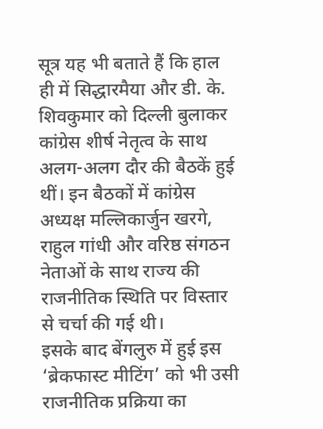सूत्र यह भी बताते हैं कि हाल ही में सिद्धारमैया और डी. के. शिवकुमार को दिल्ली बुलाकर कांग्रेस शीर्ष नेतृत्व के साथ अलग-अलग दौर की बैठकें हुई थीं। इन बैठकों में कांग्रेस अध्यक्ष मल्लिकार्जुन खरगे, राहुल गांधी और वरिष्ठ संगठन नेताओं के साथ राज्य की राजनीतिक स्थिति पर विस्तार से चर्चा की गई थी।
इसके बाद बेंगलुरु में हुई इस ‘ब्रेकफास्ट मीटिंग’ को भी उसी राजनीतिक प्रक्रिया का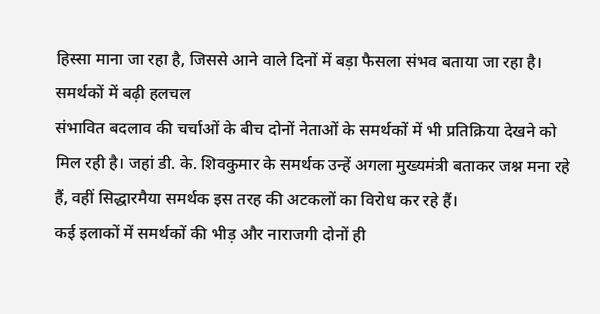हिस्सा माना जा रहा है, जिससे आने वाले दिनों में बड़ा फैसला संभव बताया जा रहा है।
समर्थकों में बढ़ी हलचल
संभावित बदलाव की चर्चाओं के बीच दोनों नेताओं के समर्थकों में भी प्रतिक्रिया देखने को मिल रही है। जहां डी. के. शिवकुमार के समर्थक उन्हें अगला मुख्यमंत्री बताकर जश्न मना रहे हैं, वहीं सिद्धारमैया समर्थक इस तरह की अटकलों का विरोध कर रहे हैं।
कई इलाकों में समर्थकों की भीड़ और नाराजगी दोनों ही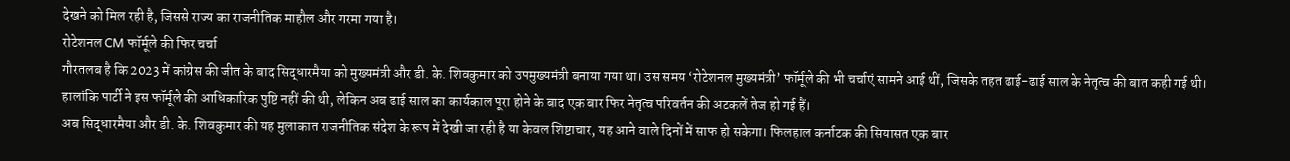देखने को मिल रही है, जिससे राज्य का राजनीतिक माहौल और गरमा गया है।
रोटेशनल CM फॉर्मूले की फिर चर्चा
गौरतलब है कि 2023 में कांग्रेस की जीत के बाद सिद्धारमैया को मुख्यमंत्री और डी. के. शिवकुमार को उपमुख्यमंत्री बनाया गया था। उस समय ‘रोटेशनल मुख्यमंत्री’ फॉर्मूले की भी चर्चाएं सामने आई थीं, जिसके तहत ढाई-ढाई साल के नेतृत्व की बात कही गई थी।
हालांकि पार्टी ने इस फॉर्मूले की आधिकारिक पुष्टि नहीं की थी, लेकिन अब ढाई साल का कार्यकाल पूरा होने के बाद एक बार फिर नेतृत्व परिवर्तन की अटकलें तेज हो गई हैं।
अब सिद्धारमैया और डी. के. शिवकुमार की यह मुलाकात राजनीतिक संदेश के रूप में देखी जा रही है या केवल शिष्टाचार, यह आने वाले दिनों में साफ हो सकेगा। फिलहाल कर्नाटक की सियासत एक बार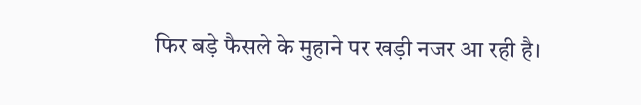फिर बड़े फैसले के मुहाने पर खड़ी नजर आ रही है।